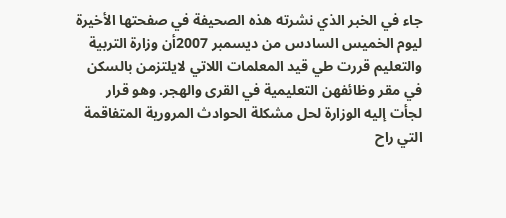جاء في الخبر الذي نشرته هذه الصحيفة في صفحتها الأخيرة ليوم الخميس السادس من ديسمبر 2007أن وزارة التربية والتعليم قررت طي قيد المعلمات اللاتي لايلتزمن بالسكن في مقر وظائفهن التعليمية في القرى والهجر. وهو قرار لجأت إليه الوزارة لحل مشكلة الحوادث المرورية المتفاقمة التي راح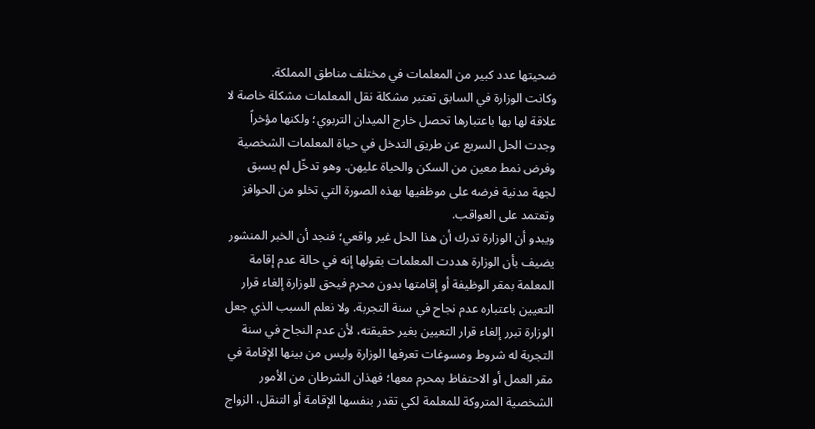ضحيتها عدد كبير من المعلمات في مختلف مناطق المملكة.
وكانت الوزارة في السابق تعتبر مشكلة نقل المعلمات مشكلة خاصة لا علاقة لها بها باعتبارها تحصل خارج الميدان التربوي؛ ولكنها مؤخراً وجدت الحل السريع عن طريق التدخل في حياة المعلمات الشخصية وفرض نمط معين من السكن والحياة عليهن. وهو تدخّل لم يسبق لجهة مدنية فرضه على موظفيها بهذه الصورة التي تخلو من الحوافز وتعتمد على العواقب.
ويبدو أن الوزارة تدرك أن هذا الحل غير واقعي؛ فنجد أن الخبر المنشور يضيف بأن الوزارة هددت المعلمات بقولها إنه في حالة عدم إقامة المعلمة بمقر الوظيفة أو إقامتها بدون محرم فيحق للوزارة إلغاء قرار التعيين باعتباره عدم نجاح في سنة التجربة. ولا نعلم السبب الذي جعل الوزارة تبرر إلغاء قرار التعيين بغير حقيقته، لأن عدم النجاح في سنة التجربة له شروط ومسوغات تعرفها الوزارة وليس من بينها الإقامة في مقر العمل أو الاحتفاظ بمحرم معها؛ فهذان الشرطان من الأمور الشخصية المتروكة للمعلمة لكي تقدر بنفسها الإقامة أو التنقل، الزواج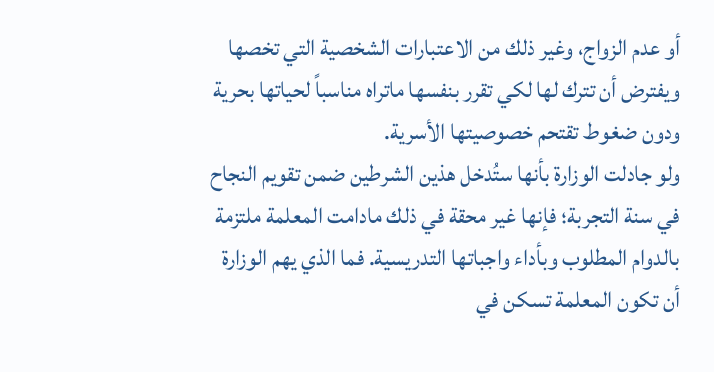أو عدم الزواج، وغير ذلك من الاعتبارات الشخصية التي تخصها ويفترض أن تترك لها لكي تقرر بنفسها ماتراه مناسباً لحياتها بحرية ودون ضغوط تقتحم خصوصيتها الأسرية.
ولو جادلت الوزارة بأنها ستُدخل هذين الشرطين ضمن تقويم النجاح في سنة التجربة؛ فإنها غير محقة في ذلك مادامت المعلمة ملتزمة بالدوام المطلوب وبأداء واجباتها التدريسية. فما الذي يهم الوزارة أن تكون المعلمة تسكن في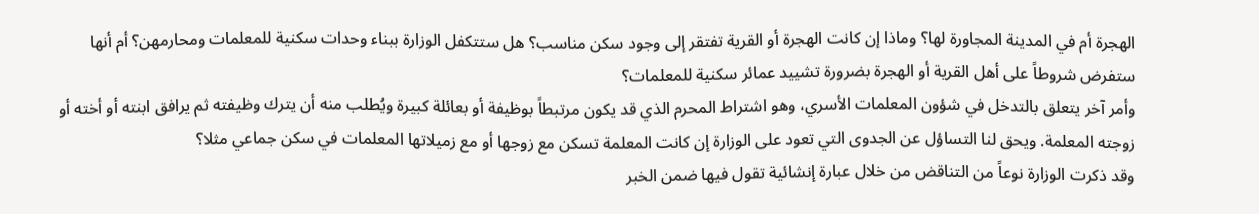الهجرة أم في المدينة المجاورة لها؟ وماذا إن كانت الهجرة أو القرية تفتقر إلى وجود سكن مناسب؟ هل ستتكفل الوزارة ببناء وحدات سكنية للمعلمات ومحارمهن؟ أم أنها ستفرض شروطاً على أهل القرية أو الهجرة بضرورة تشييد عمائر سكنية للمعلمات؟
وأمر آخر يتعلق بالتدخل في شؤون المعلمات الأسري، وهو اشتراط المحرم الذي قد يكون مرتبطاً بوظيفة أو بعائلة كبيرة ويُطلب منه أن يترك وظيفته ثم يرافق ابنته أو أخته أو زوجته المعلمة. ويحق لنا التساؤل عن الجدوى التي تعود على الوزارة إن كانت المعلمة تسكن مع زوجها أو مع زميلاتها المعلمات في سكن جماعي مثلا؟
وقد ذكرت الوزارة نوعاً من التناقض من خلال عبارة إنشائية تقول فيها ضمن الخبر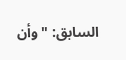السابق: "وأن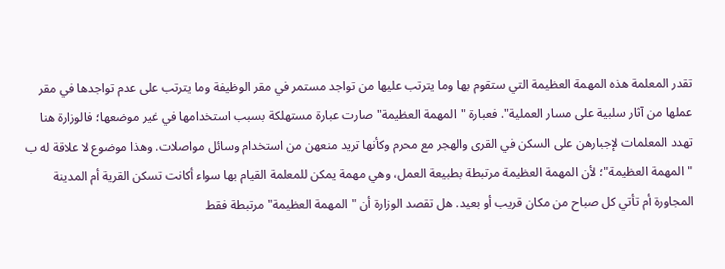تقدر المعلمة هذه المهمة العظيمة التي ستقوم بها وما يترتب عليها من تواجد مستمر في مقر الوظيفة وما يترتب على عدم تواجدها في مقر عملها من آثار سلبية على مسار العملية". فعبارة "المهمة العظيمة" صارت عبارة مستهلكة بسبب استخدامها في غير موضعها؛ فالوزارة هنا تهدد المعلمات لإجبارهن على السكن في القرى والهجر مع محرم وكأنها تريد منعهن من استخدام وسائل مواصلات. وهذا موضوع لا علاقة له ب "المهمة العظيمة"؛ لأن المهمة العظيمة مرتبطة بطبيعة العمل، وهي مهمة يمكن للمعلمة القيام بها سواء أكانت تسكن القرية أم المدينة المجاورة أم تأتي كل صباح من مكان قريب أو بعيد. هل تقصد الوزارة أن "المهمة العظيمة" مرتبطة فقط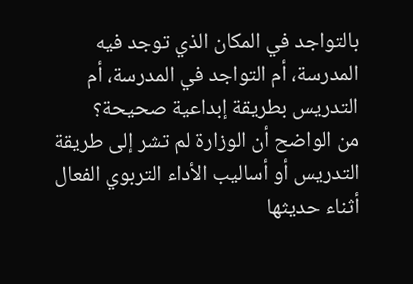بالتواجد في المكان الذي توجد فيه المدرسة، أم التواجد في المدرسة، أم التدريس بطريقة إبداعية صحيحة؟
من الواضح أن الوزارة لم تشر إلى طريقة التدريس أو أساليب الأداء التربوي الفعال أثناء حديثها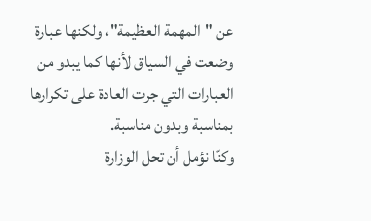عن "المهمة العظيمة"، ولكنها عبارة وضعت في السياق لأنها كما يبدو من العبارات التي جرت العادة على تكرارها بمناسبة وبدون مناسبة.
وكنّا نؤمل أن تحل الوزارة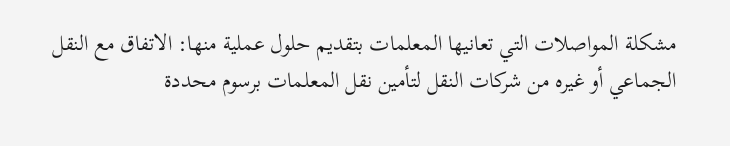مشكلة المواصلات التي تعانيها المعلمات بتقديم حلول عملية منها: الاتفاق مع النقل الجماعي أو غيره من شركات النقل لتأمين نقل المعلمات برسوم محددة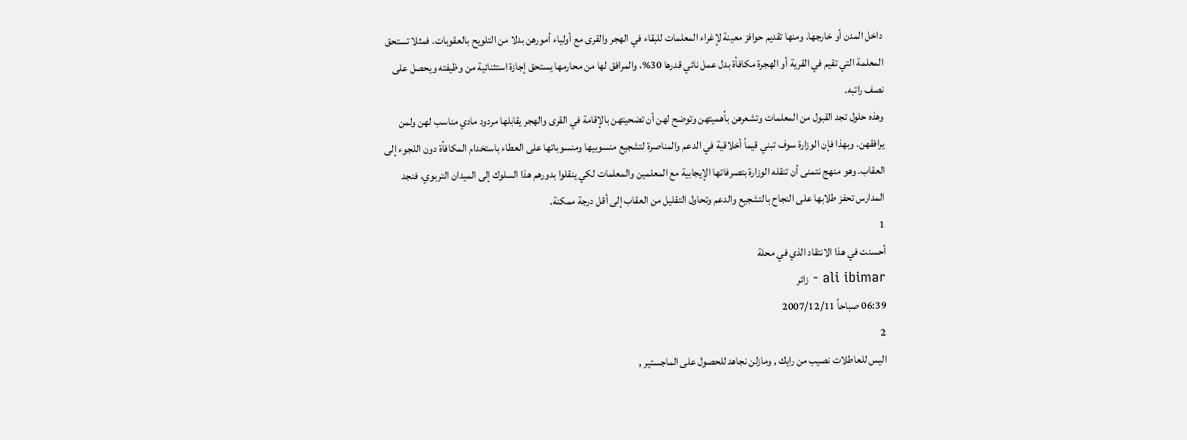داخل المدن أو خارجها. ومنها تقديم حوافز معينة لإغراء المعلمات للبقاء في الهجر والقرى مع أولياء أمورهن بدلا من التلويح بالعقوبات. فمثلا تستحق المعلمة التي تقيم في القرية أو الهجرة مكافأة بدل عمل نائي قدرها 30%، والمرافق لها من محارمها يستحق إجازة استثنائية من وظيفته ويحصل على نصف راتبه.
وهذه حلول تجد القبول من المعلمات وتشعرهن بأهميتهن وتوضح لهن أن تضحيتهن بالإقامة في القرى والهجر يقابلها مردود مادي مناسب لهن ولمن يرافقهن. وبهذا فإن الوزارة سوف تبني قيماً أخلاقية في الدعم والمناصرة لتشجيع منسوبيها ومنسوباتها على العطاء باستخدام المكافأة دون اللجوء إلى العقاب. وهو منهج نتمنى أن تنقله الوزارة بتصرفاتها الإيجابية مع المعلمين والمعلمات لكي ينقلوا بدورهم هذا السلوك إلى الميدان التربوي، فنجد المدارس تحفز طلابها على النجاح بالتشجيع والدعم وتحاول التقليل من العقاب إلى أقل درجة ممكنة.
1
أحسنت في هذا الانتقاد الذي في محلة
ali ibimar - زائر
06:39 صباحاً 2007/12/11
2
اليس للعاطلات نصيب من رايك , ومازلن نجاهد للحصول على الماجستير ,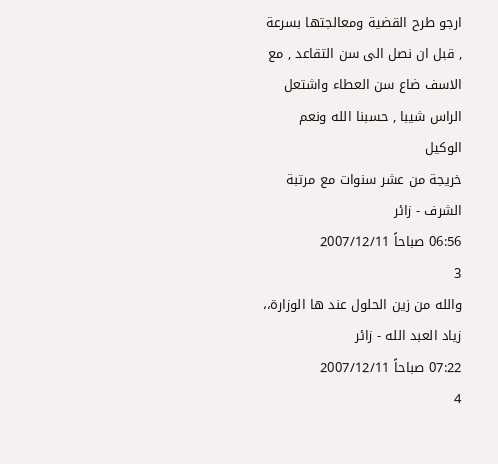ارجو طرح القضية ومعالجتها بسرعة , قبل ان نصل الى سن التقاعد , مع الاسف ضاع سن العطاء واشتعل الراس شيبا , حسبنا الله ونعم الوكيل
خريجة من عشر سنوات مع مرتبة الشرف - زائر
06:56 صباحاً 2007/12/11
3
والله من زين الحلول عند ها الوزارة،،
زياد العبد الله - زائر
07:22 صباحاً 2007/12/11
4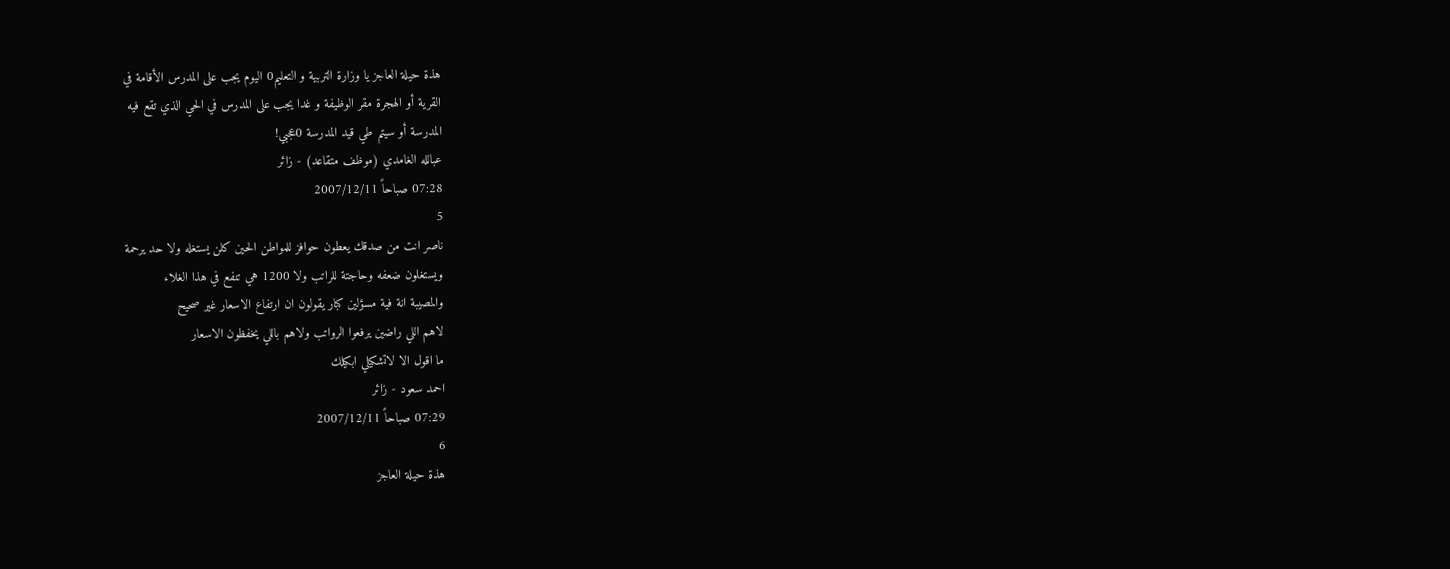هذة حيلة العاجز يا وزارة التربية و التعليم0 اليوم يجب على المدرس الأقامة في
القرية أو الهجرة مقر الوظيفة و غدا يجب على المدرس في الحي الذي تقع فيه
المدرسة أو سيتم طي قيد المدرسة 0عجبي!
عبالله الغامدي (موظف متقاعد) - زائر
07:28 صباحاً 2007/12/11
5
ناصر انت من صدقك يعطون حوافز للمواطن الحين كلن يستغله ولا حد يرحمة
ويستغلون ضعفه وحاجتة للراتب ولا 1200 هي تنفع في هذا الغلاء
والمصيبة انة فية مسؤلين كبار يقولون ان ارتفاع الاسعار غير صحيح
لاهم اللي راضين يرفعوا الرواتب ولاهم باللي يخفظون الاسعار
ما اقول الا لاتشكيلي ابكيلك
احمد سعود - زائر
07:29 صباحاً 2007/12/11
6
هذة حيلة العاجز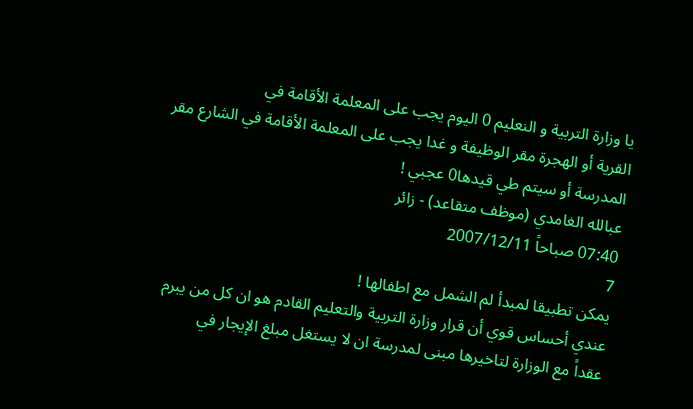يا وزارة التربية و النعليم 0 اليوم يجب على المعلمة الأقامة في
القرية أو الهجرة مقر الوظيفة و غدا يجب على المعلمة الأقامة في الشارع مقر المدرسة أو سيتم طي قيدها0 عجبي !
عبالله الغامدي (موظف متقاعد) - زائر
07:40 صباحاً 2007/12/11
7
يمكن تطبيقا لمبدأ لم الشمل مع اطفالها !
عندي أحساس قوي أن قرار وزارة التربية والتعليم القادم هو ان كل من يبرم عقداً مع الوزارة لتاخيرها مبنى لمدرسة ان لا يستغل مبلغ الإيجار في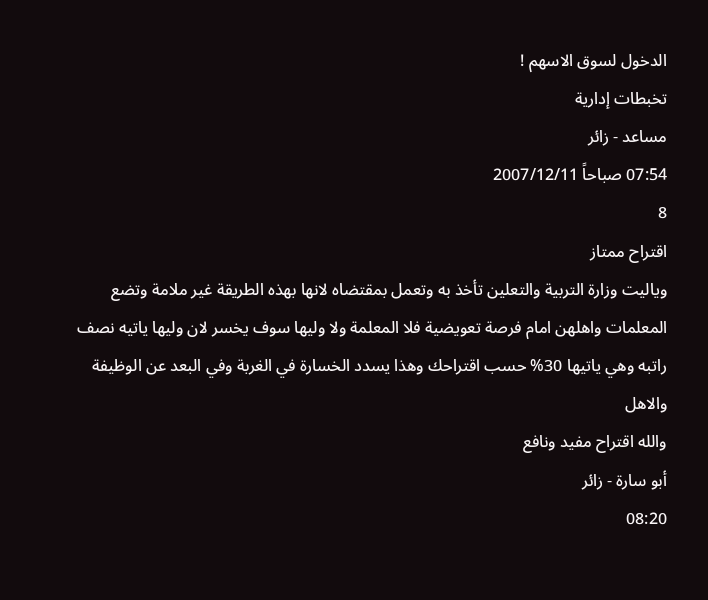الدخول لسوق الاسهم !
تخبطات إدارية
مساعد - زائر
07:54 صباحاً 2007/12/11
8
اقتراح ممتاز
وياليت وزارة التربية والتعلين تأخذ به وتعمل بمقتضاه لانها بهذه الطريقة غير ملامة وتضع المعلمات واهلهن امام فرصة تعويضية فلا المعلمة ولا وليها سوف يخسر لان وليها ياتيه نصف راتبه وهي ياتيها 30% حسب اقتراحك وهذا يسدد الخسارة في الغربة وفي البعد عن الوظيفة والاهل
والله اقتراح مفيد ونافع
أبو سارة - زائر
08:20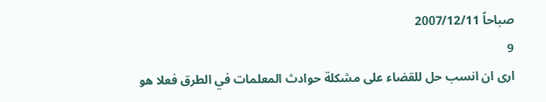صباحاً 2007/12/11
9
ارى ان انسب حل للقضاء على مشكلة حوادث المعلمات في الطرق فعلا هو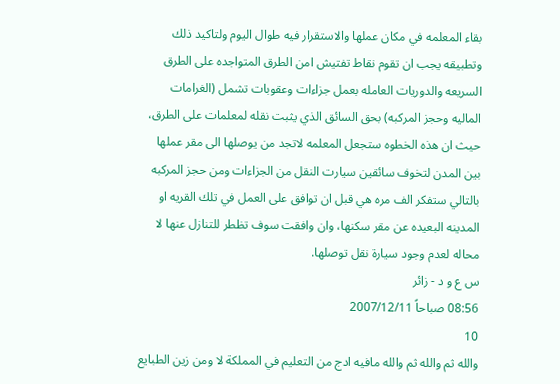بقاء المعلمه في مكان عملها والاستقرار فيه طوال اليوم ولتاكيد ذلك وتطبيقه يجب ان تقوم نقاط تفتيش امن الطرق المتواجده على الطرق السريعه والدوريات العامله بعمل جزاءات وعقوبات تشمل (الغرامات الماليه وحجز المركبه) بحق السائق الذي يثبت نقله لمعلمات على الطرق، حيث ان هذه الخطوه ستجعل المعلمه لاتجد من يوصلها الى مقر عملها بين المدن لتخوف سائقين سيارت النقل من الجزاءات ومن حجز المركبه بالتالي ستفكر الف مره هي قبل ان توافق على العمل في تلك القريه او المدينه البعيده عن مقر سكنها، وان وافقت سوف تظطر للتنازل عنها لا محاله لعدم وجود سيارة نقل توصلها.
س ع و د - زائر
08:56 صباحاً 2007/12/11
10
والله ثم والله ثم والله مافيه ادج من التعليم في المملكة لا ومن زين الطبايع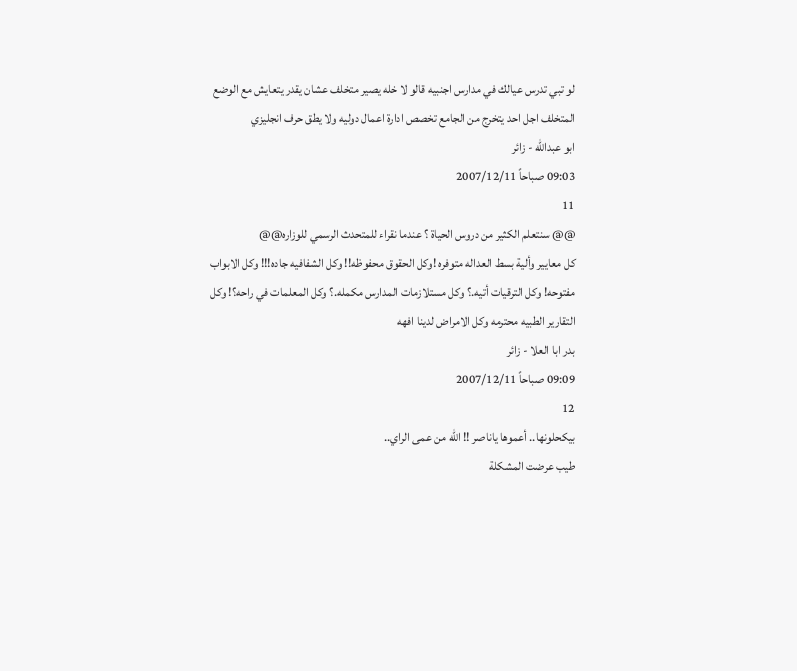لو تبي تدرس عيالك في مدارس اجنبيه قالو لا خله يصير متخلف عشان يقدر يتعايش مع الوضع المتخلف اجل احد يتخرج من الجامع تخصص ادارة اعمال دوليه ولا يطق حرف انجليزي
ابو عبدالله - زائر
09:03 صباحاً 2007/12/11
11
@@ سنتعلم الكثير من دروس الحياة ؟ عندما نقراء للمتحدث الرسمي للوزاره@@
كل معايير وألية بسط العداله متوفره !وكل الحقوق محفوظه!! وكل الشفافيه جاده!!! وكل الابواب مفتوحه! وكل الترقيات أتيه.؟ وكل مستلازمات المدارس مكمله.؟ وكل المعلمات في راحه؟! وكل التقارير الطبيه محترمه وكل الامراض لدينا افهه
بدر ابا العلا - زائر
09:09 صباحاً 2007/12/11
12
بيكحلونها.. أعموها ياناصر !! الله من عمى الراي..
طيب عرضت المشكلة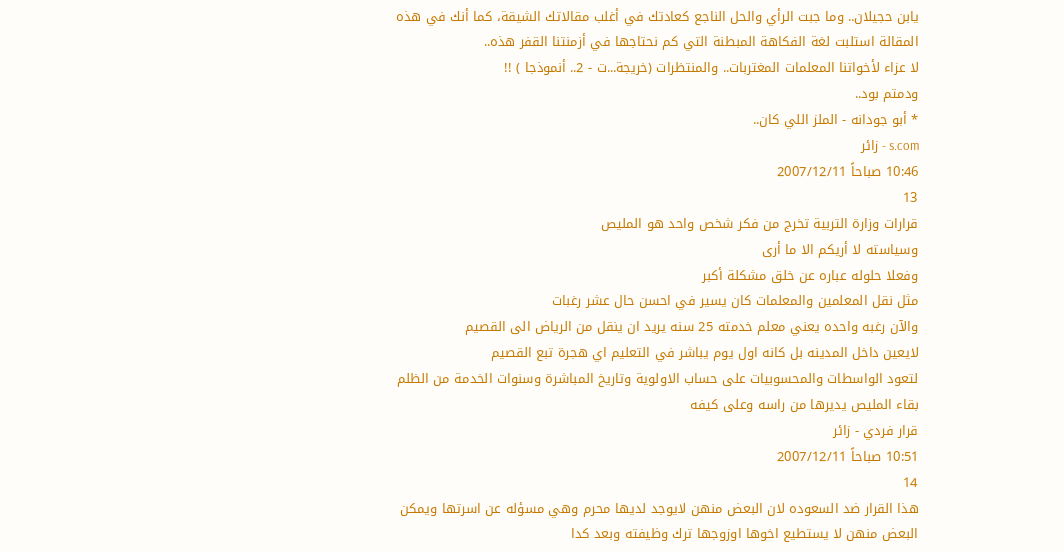يابن حجيلان.. وما جبت الرأي والحل الناجع كعادتك في أغلب مقالاتك الشيقة، كما أنك في هذه المقالة استلبت لغة الفكاهة المبطنة التي كم نحتاجها في أزمنتنا القفر هذه..
لا عزاء لأخواتنا المعلمات المغتربات.. والمنتظرات (خريجة...ت - 2.. أنموذجا ) !!
ودمتم بود..
* أبو جودانه - الملز اللي كان..
s.com - زائر
10:46 صباحاً 2007/12/11
13
قرارات وزارة التربية تخرج من فكر شخص واحد هو المليص
وسياسته لا أريكم الا ما أرى
وفعلا حلوله عباره عن خلق مشكلة أكبر
مثل نقل المعلمين والمعلمات كان يسير في احسن حال عشر رغبات
والآن رغبه واحده يعني معلم خدمته 25 سنه يريد ان ينقل من الرياض الى القصيم
لايعين داخل المدينه بل كانه اول يوم يباشر في التعليم اي هجرة تبع القصيم
لتعود الواسطات والمحسوبيات على حساب الاولوية وتاريخ المباشرة وسنوات الخدمة من الظلم بقاء المليص يديرها من راسه وعلى كيفه
قرار فردي - زائر
10:51 صباحاً 2007/12/11
14
هذا القرار ضد السعوده لان البعض منهن لايوجد لديها محرم وهي مسؤله عن اسرتها ويمكن البعض منهن لا يستطيع اخوها اوزوجها ترك وظيفته وبعد كدا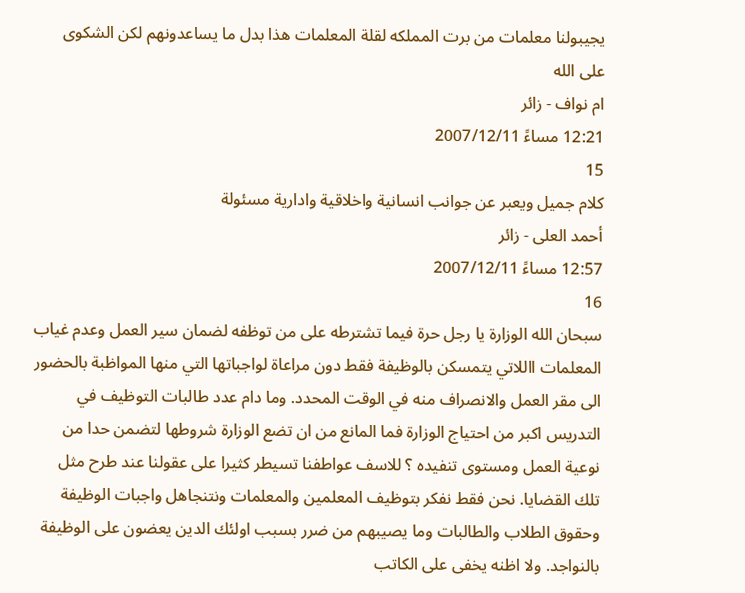يجيبولنا معلمات من برت المملكه لقلة المعلمات هذا بدل ما يساعدونهم لكن الشكوى على الله
ام نواف - زائر
12:21 مساءً 2007/12/11
15
كلام جميل ويعبر عن جوانب انسانية واخلاقية وادارية مسئولة
أحمد العلى - زائر
12:57 مساءً 2007/12/11
16
سبحان الله الوزارة يا رجل حرة فيما تشترطه على من توظفه لضمان سير العمل وعدم غياب المعلمات االلاتي يتمسكن بالوظيفة فقط دون مراعاة لواجباتها التي منها المواظبة بالحضور الى مقر العمل والانصراف منه في الوقت المحدد. وما دام عدد طالبات التوظيف في التدريس اكبر من احتياج الوزارة فما المانع من ان تضع الوزارة شروطها لتضمن حدا من نوعية العمل ومستوى تنفيده ؟ للاسف عواطفنا تسيطر كثيرا على عقولنا عند طرح مثل تلك القضايا. نحن فقط نفكر بتوظيف المعلمين والمعلمات ونتنجاهل واجبات الوظيفة وحقوق الطلاب والطالبات وما يصيبهم من ضرر بسبب اولئك الدين يعضون على الوظيفة بالنواجد. ولا اظنه يخفى على الكاتب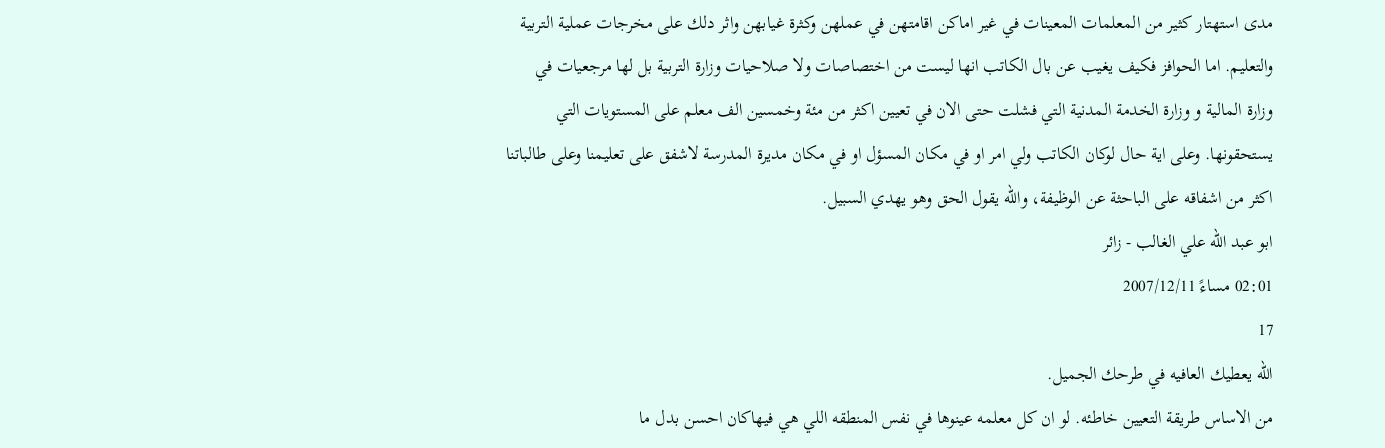مدى استهتار كثير من المعلمات المعينات في غير اماكن اقامتهن في عملهن وكثرة غيابهن واثر دلك على مخرجات عملية التربية والتعليم. اما الحوافز فكيف يغيب عن بال الكاتب انها ليست من اختصاصات ولا صلاحيات وزارة التربية بل لها مرجعيات في وزارة المالية و وزارة الخدمة المدنية التي فشلت حتى الان في تعيين اكثر من مئة وخمسين الف معلم على المستويات التي يستحقونها. وعلى اية حال لوكان الكاتب ولي امر او في مكان المسؤل او في مكان مديرة المدرسة لاشفق على تعليمنا وعلى طالباتنا اكثر من اشفاقه على الباحثة عن الوظيفة، والله يقول الحق وهو يهدي السبيل.
ابو عبد الله علي الغالب - زائر
02:01 مساءً 2007/12/11
17
الله يعطيك العافيه في طرحك الجميل.
من الاساس طريقة التعيين خاطئه. لو ان كل معلمه عينوها في نفس المنطقه اللي هي فيهاكان احسن بدل ما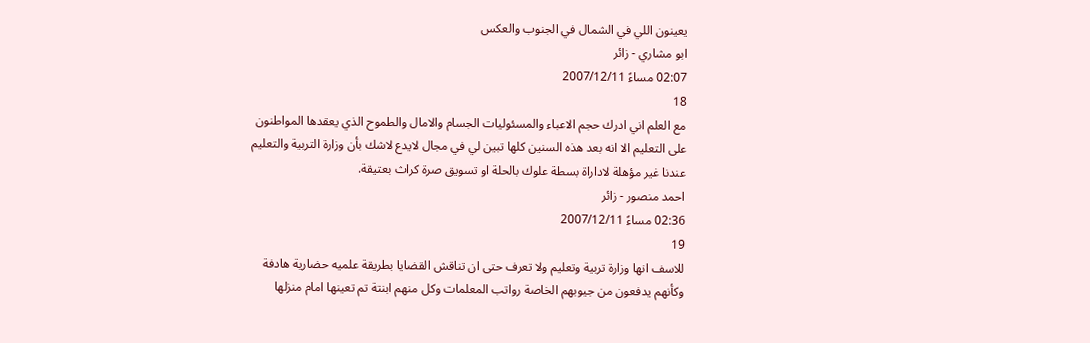يعينون اللي في الشمال في الجنوب والعكس
ابو مشاري - زائر
02:07 مساءً 2007/12/11
18
مع العلم اني ادرك حجم الاعباء والمسئوليات الجسام والامال والطموح الذي يعقدها المواطنون على التعليم الا انه بعد هذه السنين كلها تبين لي في مجال لايدع لاشك بأن وزارة التربية والتعليم عندنا غير مؤهلة لاداراة بسطة علوك بالحلة او تسويق صرة كراث بعتيقة.
احمد منصور - زائر
02:36 مساءً 2007/12/11
19
للاسف انها وزارة تربية وتعليم ولا تعرف حتى ان تناقش القضايا بطريقة علميه حضارية هادفة وكأنهم يدفعون من جيوبهم الخاصة رواتب المعلمات وكل منهم ابنتة تم تعينها امام منزلها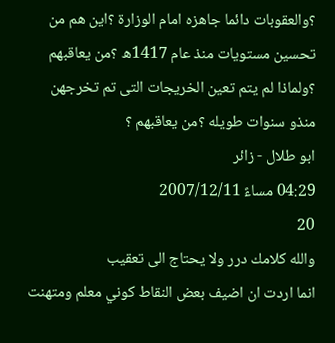؟والعقوبات دائما جاهزه امام الوزارة ؟اين هم من تحسين مستويات منذ عام 1417ه ؟من يعاقبهم ؟ولماذا لم يتم تعين الخريجات التى تم تخرجهن منذو سنوات طويله ؟من يعاقبهم ؟
ابو طلال - زائر
04:29 مساءً 2007/12/11
20
والله كلامك درر ولا يحتاج الى تعقيب
انما اردت ان اضيف بعض النقاط كوني معلم ومتهنت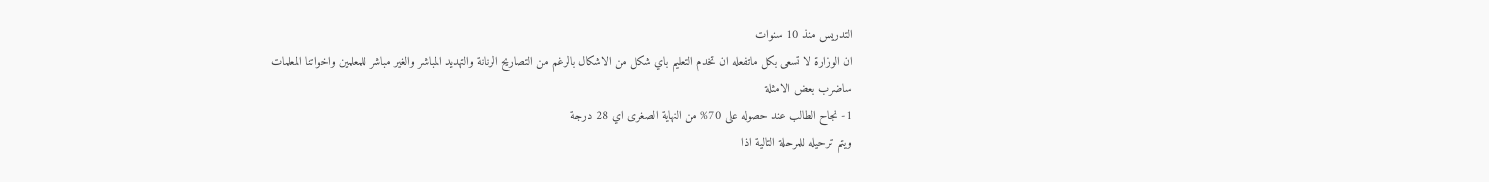التدريس منذ 10 سنوات
ان الوزارة لا تسعى بكل ماتفعله ان تخدم التعليم باي شكل من الاشكال بالرغم من التصاريح الرنانة والتهديد المباشر والغير مباشر للمعلمين واخواتنا المعلمات
ساضرب بعض الامثلة
1- نجاح الطالب عند حصوله على 70% من النهاية الصغرى اي 28 درجة
ويتم ترحيله للمرحلة التالية اذا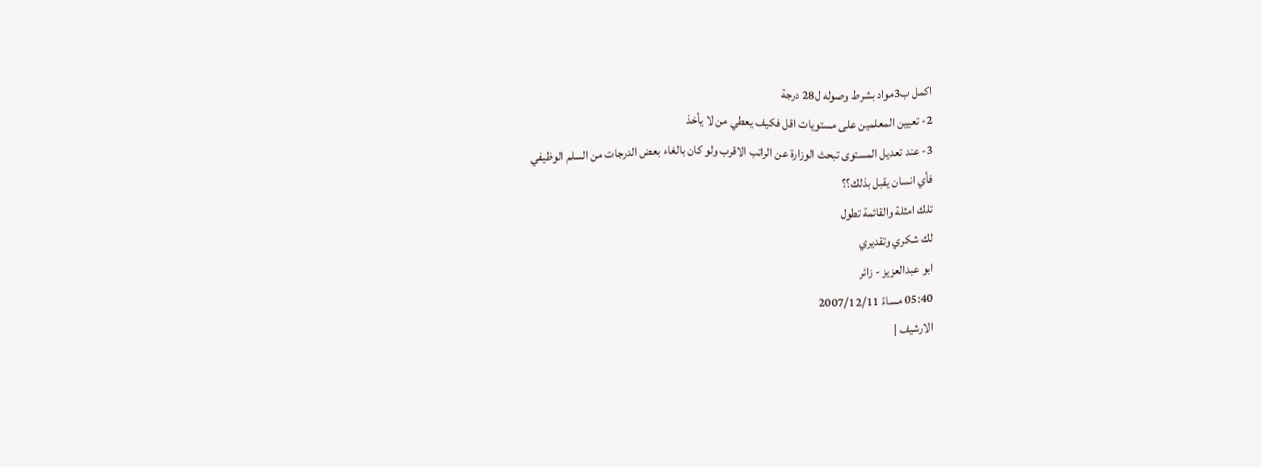اكمل ب3مواد بشرط وصوله ل28 درجة
2- تعيين المعلمين على مستويات اقل فكيف يعطي من لا يأخذ
3- عند تعديل المستوى تبحث الوزارة عن الراتب الاقرب ولو كان بالغاء بعض الدرجات من السلم الوظيفي
فأي انسان يقبل بذلك؟؟
تلك امثلة والقائمة تطول
لك شكري وتقديري
ابو عبدالعزيز - زائر
05:40 مساءً 2007/12/11
الارشيف |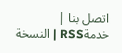اتصل بنا | خدمةRSS | النسخة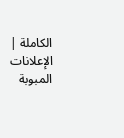الكاملة | الإعلانات المبوبة